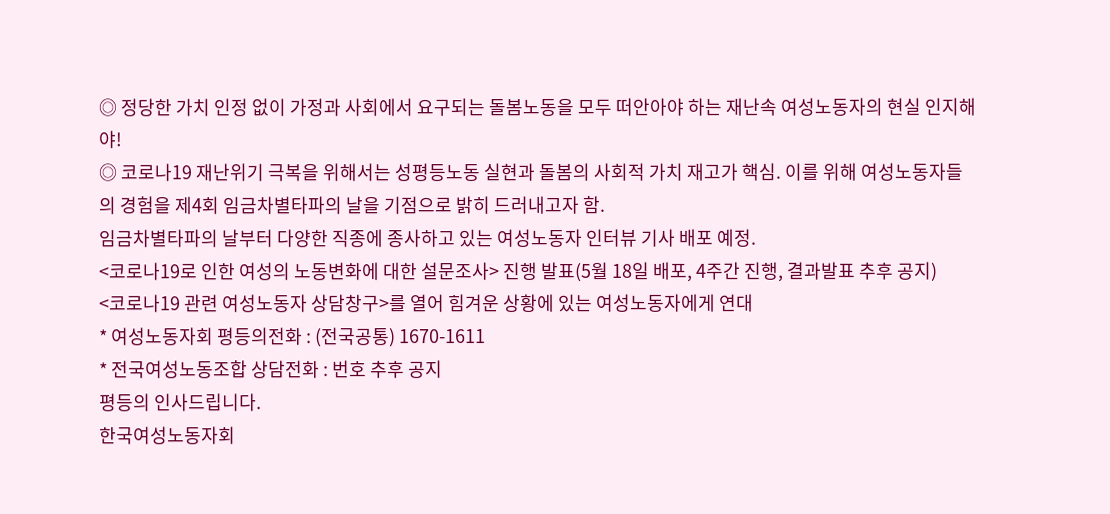◎ 정당한 가치 인정 없이 가정과 사회에서 요구되는 돌봄노동을 모두 떠안아야 하는 재난속 여성노동자의 현실 인지해야!
◎ 코로나19 재난위기 극복을 위해서는 성평등노동 실현과 돌봄의 사회적 가치 재고가 핵심. 이를 위해 여성노동자들의 경험을 제4회 임금차별타파의 날을 기점으로 밝히 드러내고자 함.
임금차별타파의 날부터 다양한 직종에 종사하고 있는 여성노동자 인터뷰 기사 배포 예정.
<코로나19로 인한 여성의 노동변화에 대한 설문조사> 진행 발표(5월 18일 배포, 4주간 진행, 결과발표 추후 공지)
<코로나19 관련 여성노동자 상담창구>를 열어 힘겨운 상황에 있는 여성노동자에게 연대
* 여성노동자회 평등의전화 : (전국공통) 1670-1611
* 전국여성노동조합 상담전화 : 번호 추후 공지
평등의 인사드립니다.
한국여성노동자회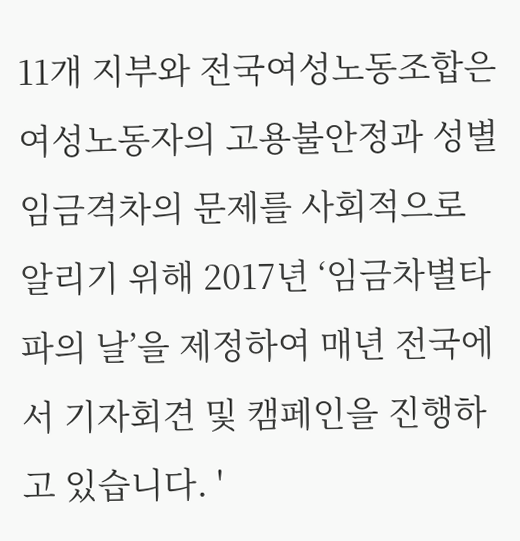11개 지부와 전국여성노동조합은 여성노동자의 고용불안정과 성별임금격차의 문제를 사회적으로 알리기 위해 2017년 ‘임금차별타파의 날’을 제정하여 매년 전국에서 기자회견 및 캠페인을 진행하고 있습니다. '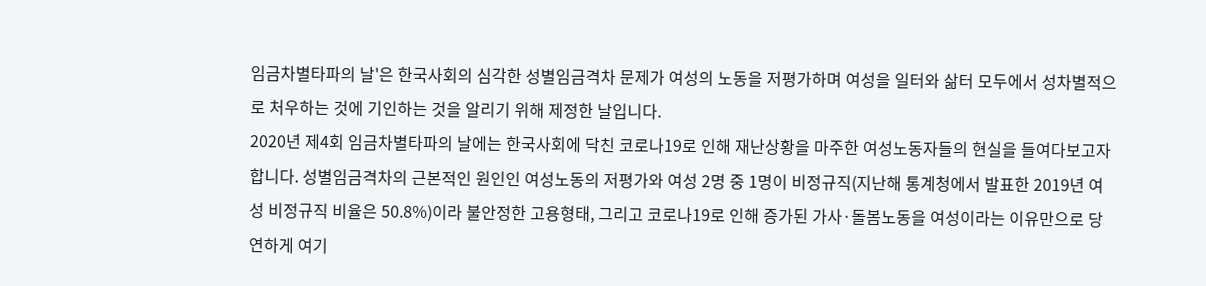임금차별타파의 날'은 한국사회의 심각한 성별임금격차 문제가 여성의 노동을 저평가하며 여성을 일터와 삶터 모두에서 성차별적으로 처우하는 것에 기인하는 것을 알리기 위해 제정한 날입니다.
2020년 제4회 임금차별타파의 날에는 한국사회에 닥친 코로나19로 인해 재난상황을 마주한 여성노동자들의 현실을 들여다보고자 합니다. 성별임금격차의 근본적인 원인인 여성노동의 저평가와 여성 2명 중 1명이 비정규직(지난해 통계청에서 발표한 2019년 여성 비정규직 비율은 50.8%)이라 불안정한 고용형태, 그리고 코로나19로 인해 증가된 가사·돌봄노동을 여성이라는 이유만으로 당연하게 여기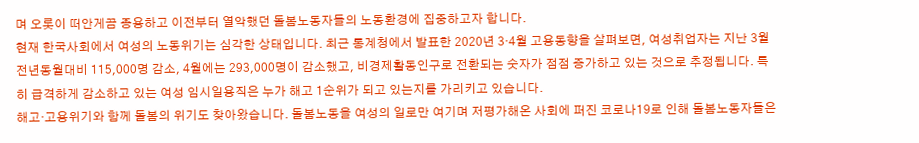며 오롯이 떠안게끔 종용하고 이전부터 열악했던 돌봄노동자들의 노동환경에 집중하고자 합니다.
현재 한국사회에서 여성의 노동위기는 심각한 상태입니다. 최근 통계청에서 발표한 2020년 3·4월 고용동향을 살펴보면, 여성취업자는 지난 3월 전년동월대비 115,000명 감소, 4월에는 293,000명이 감소했고, 비경제활동인구로 전환되는 숫자가 점점 증가하고 있는 것으로 추정됩니다. 특히 급격하게 감소하고 있는 여성 임시일용직은 누가 해고 1순위가 되고 있는지를 가리키고 있습니다.
해고‧고용위기와 함께 돌봄의 위기도 찾아왔습니다. 돌봄노동을 여성의 일로만 여기며 저평가해온 사회에 퍼진 코로나19로 인해 돌봄노동자들은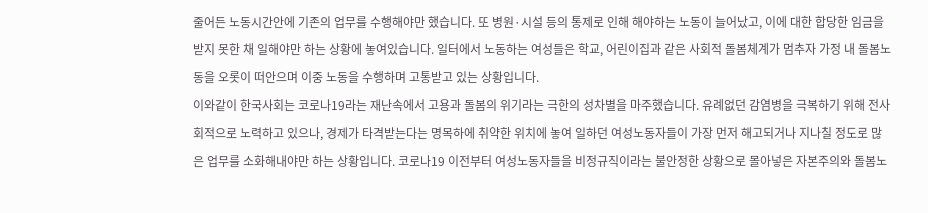줄어든 노동시간안에 기존의 업무를 수행해야만 했습니다. 또 병원·시설 등의 통제로 인해 해야하는 노동이 늘어났고, 이에 대한 합당한 임금을 받지 못한 채 일해야만 하는 상황에 놓여있습니다. 일터에서 노동하는 여성들은 학교, 어린이집과 같은 사회적 돌봄체계가 멈추자 가정 내 돌봄노동을 오롯이 떠안으며 이중 노동을 수행하며 고통받고 있는 상황입니다.
이와같이 한국사회는 코로나19라는 재난속에서 고용과 돌봄의 위기라는 극한의 성차별을 마주했습니다. 유례없던 감염병을 극복하기 위해 전사회적으로 노력하고 있으나, 경제가 타격받는다는 명목하에 취약한 위치에 놓여 일하던 여성노동자들이 가장 먼저 해고되거나 지나칠 정도로 많은 업무를 소화해내야만 하는 상황입니다. 코로나19 이전부터 여성노동자들을 비정규직이라는 불안정한 상황으로 몰아넣은 자본주의와 돌봄노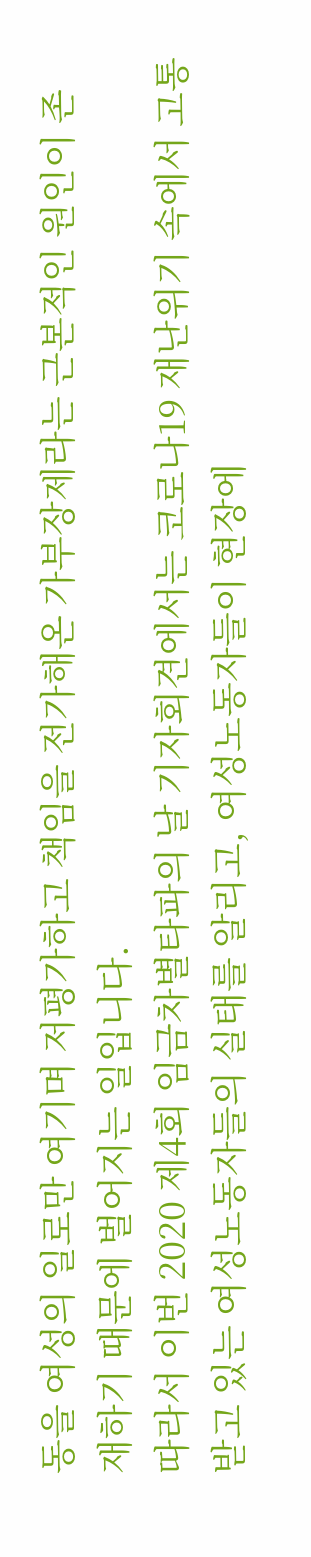동을 여성의 일로만 여기며 저평가하고 책임을 전가해온 가부장제라는 근본적인 원인이 존재하기 때문에 벌어지는 일입니다.
따라서 이번 2020 제4회 임금차별타파의 날 기자회견에서는 코로나19 재난위기 속에서 고통 받고 있는 여성노동자들의 실태를 알리고, 여성노동자들이 현장에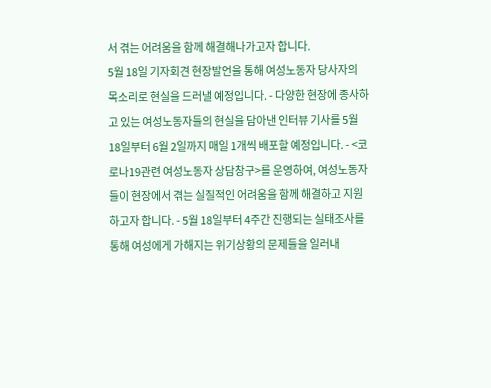서 겪는 어려움을 함께 해결해나가고자 합니다.
5월 18일 기자회견 현장발언을 통해 여성노동자 당사자의 목소리로 현실을 드러낼 예정입니다. - 다양한 현장에 종사하고 있는 여성노동자들의 현실을 담아낸 인터뷰 기사를 5월 18일부터 6월 2일까지 매일 1개씩 배포할 예정입니다. - <코로나19관련 여성노동자 상담창구>를 운영하여, 여성노동자들이 현장에서 겪는 실질적인 어려움을 함께 해결하고 지원하고자 합니다. - 5월 18일부터 4주간 진행되는 실태조사를 통해 여성에게 가해지는 위기상황의 문제들을 일러내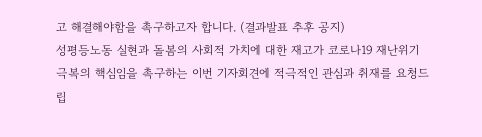고 해결해야함을 촉구하고자 합니다. (결과발표 추후 공지)
성평등노동 실현과 돌봄의 사회적 가치에 대한 재고가 코로나19 재난위기 극복의 핵심임을 촉구하는 이번 기자회견에 적극적인 관심과 취재를 요청드립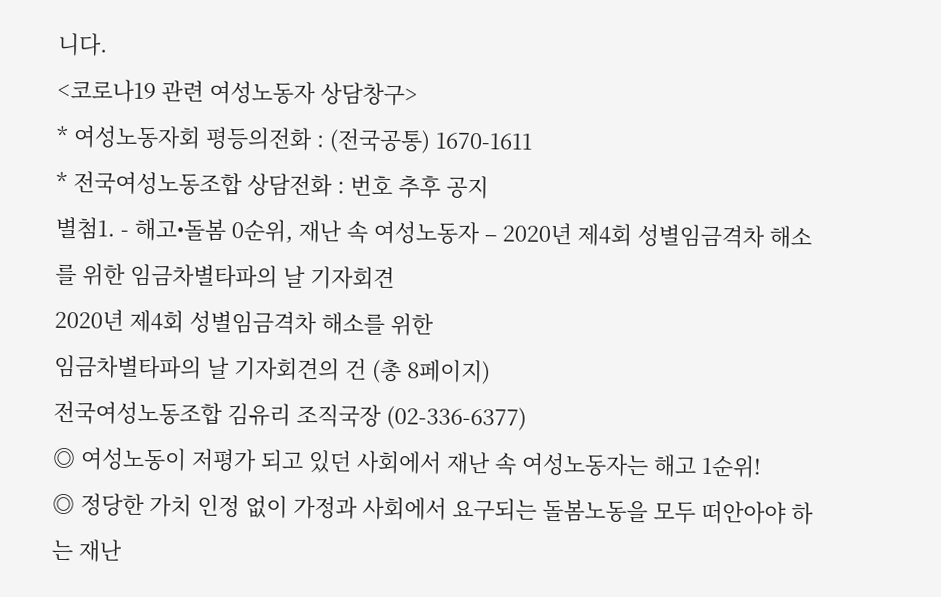니다.
<코로나19 관련 여성노동자 상담창구>
* 여성노동자회 평등의전화 : (전국공통) 1670-1611
* 전국여성노동조합 상담전화 : 번호 추후 공지
별첨1. - 해고•돌봄 0순위, 재난 속 여성노동자 – 2020년 제4회 성별임금격차 해소를 위한 임금차별타파의 날 기자회견
2020년 제4회 성별임금격차 해소를 위한
임금차별타파의 날 기자회견의 건 (총 8페이지)
전국여성노동조합 김유리 조직국장 (02-336-6377)
◎ 여성노동이 저평가 되고 있던 사회에서 재난 속 여성노동자는 해고 1순위!
◎ 정당한 가치 인정 없이 가정과 사회에서 요구되는 돌봄노동을 모두 떠안아야 하는 재난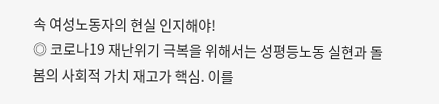속 여성노동자의 현실 인지해야!
◎ 코로나19 재난위기 극복을 위해서는 성평등노동 실현과 돌봄의 사회적 가치 재고가 핵심. 이를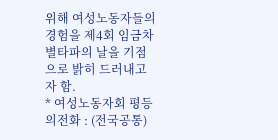위해 여성노동자들의 경험을 제4회 임금차별타파의 날을 기점으로 밝히 드러내고자 함.
* 여성노동자회 평등의전화 : (전국공통)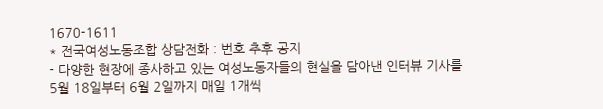1670-1611
* 전국여성노동조합 상담전화 : 번호 추후 공지
- 다양한 현장에 종사하고 있는 여성노동자들의 현실을 담아낸 인터뷰 기사를 5월 18일부터 6월 2일까지 매일 1개씩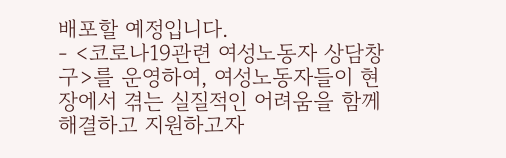배포할 예정입니다.
- <코로나19관련 여성노동자 상담창구>를 운영하여, 여성노동자들이 현장에서 겪는 실질적인 어려움을 함께 해결하고 지원하고자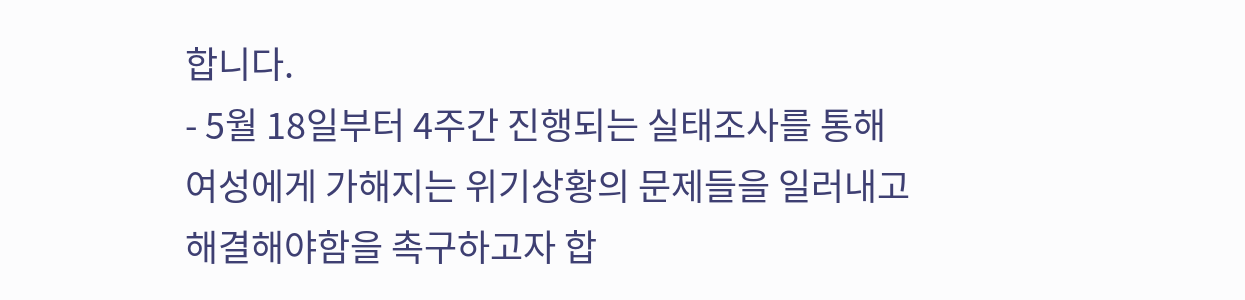합니다.
- 5월 18일부터 4주간 진행되는 실태조사를 통해 여성에게 가해지는 위기상황의 문제들을 일러내고 해결해야함을 촉구하고자 합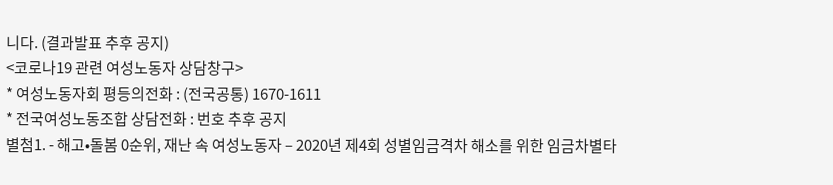니다. (결과발표 추후 공지)
<코로나19 관련 여성노동자 상담창구>
* 여성노동자회 평등의전화 : (전국공통) 1670-1611
* 전국여성노동조합 상담전화 : 번호 추후 공지
별첨1. - 해고•돌봄 0순위, 재난 속 여성노동자 – 2020년 제4회 성별임금격차 해소를 위한 임금차별타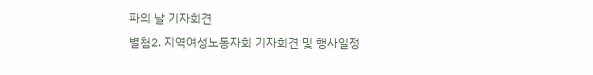파의 날 기자회견
별첨2. 지역여성노동자회 기자회견 및 행사일정